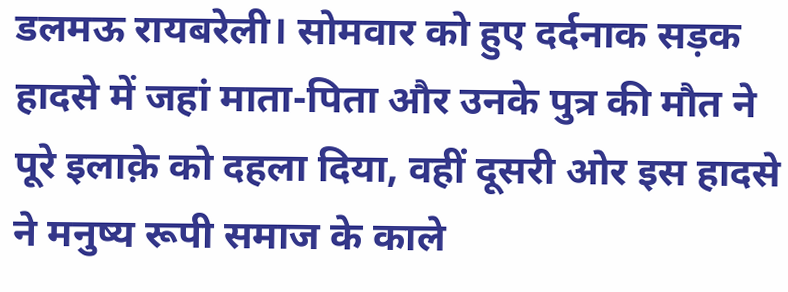डलमऊ रायबरेली। सोमवार को हुए दर्दनाक सड़क हादसे में जहां माता-पिता और उनके पुत्र की मौत ने पूरे इलाक़े को दहला दिया, वहीं दूसरी ओर इस हादसे ने मनुष्य रूपी समाज के काले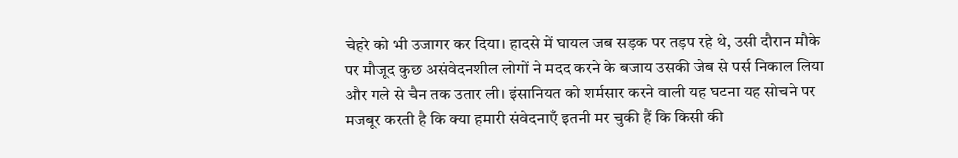चेहरे को भी उजागर कर दिया। हादसे में घायल जब सड़क पर तड़प रहे थे, उसी दौरान मौके पर मौजूद कुछ असंवेदनशील लोगों ने मदद करने के बजाय उसकी जेब से पर्स निकाल लिया और गले से चैन तक उतार ली। इंसानियत को शर्मसार करने वाली यह घटना यह सोचने पर मजबूर करती है कि क्या हमारी संवेदनाएँ इतनी मर चुकी हैं कि किसी की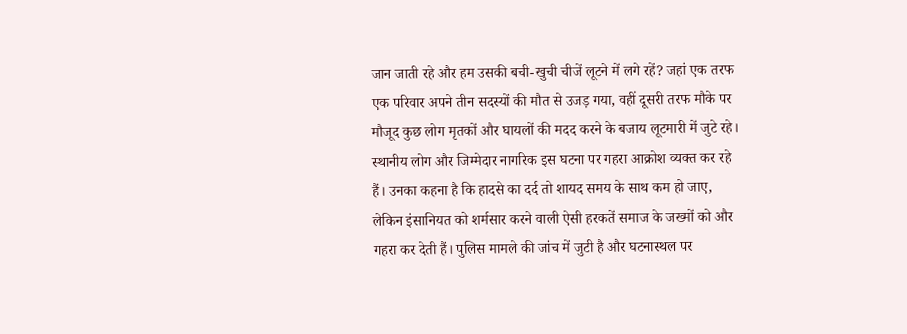जान जाती रहे और हम उसकी बची-खुची चीजें लूटने में लगे रहें? जहां एक तरफ एक परिवार अपने तीन सदस्यों की मौत से उजड़ गया, वहीं दूसरी तरफ मौके पर मौजूद कुछ लोग मृतकों और घायलों की मदद करने के बजाय लूटमारी में जुटे रहे। स्थानीय लोग और जिम्मेदार नागरिक इस घटना पर गहरा आक्रोश व्यक्त कर रहे हैं। उनका कहना है कि हादसे का दर्द तो शायद समय के साथ कम हो जाए, लेकिन इंसानियत को शर्मसार करने वाली ऐसी हरकतें समाज के जख्मों को और गहरा कर देती हैं। पुलिस मामले की जांच में जुटी है और घटनास्थल पर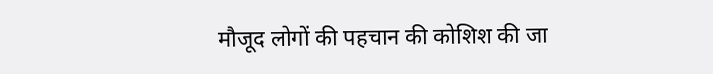मौजूद लोगों की पहचान की कोशिश की जा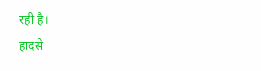रही है।
हादसे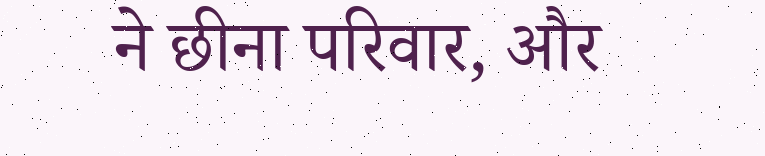ने छीना परिवार, और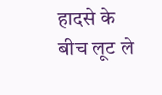हादसे के बीच लूट ले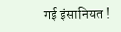गई इंसानियत !